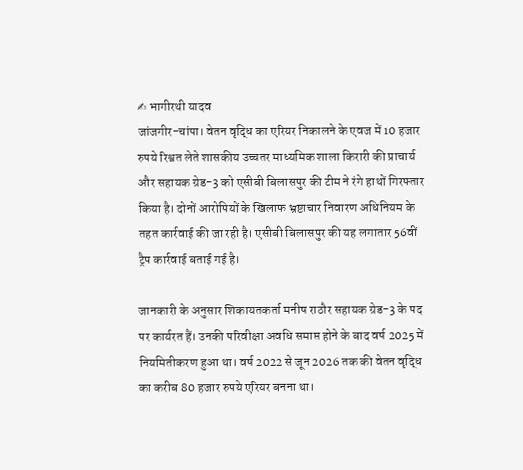✍ भागीरथी यादव
जांजगीर-चांपा। वेतन वृद्धि का एरियर निकालने के एवज में 10 हजार रुपये रिश्वत लेते शासकीय उच्चतर माध्यमिक शाला किरारी की प्राचार्य और सहायक ग्रेड-3 को एसीबी बिलासपुर की टीम ने रंगे हाथों गिरफ्तार किया है। दोनों आरोपियों के खिलाफ भ्रष्टाचार निवारण अधिनियम के तहत कार्रवाई की जा रही है। एसीबी बिलासपुर की यह लगातार 56वीं ट्रैप कार्रवाई बताई गई है।

जानकारी के अनुसार शिकायतकर्ता मनीष राठौर सहायक ग्रेड-3 के पद पर कार्यरत हैं। उनकी परिवीक्षा अवधि समाप्त होने के बाद वर्ष 2025 में नियमितीकरण हुआ था। वर्ष 2022 से जून 2026 तक की वेतन वृद्धि का करीब 80 हजार रुपये एरियर बनना था।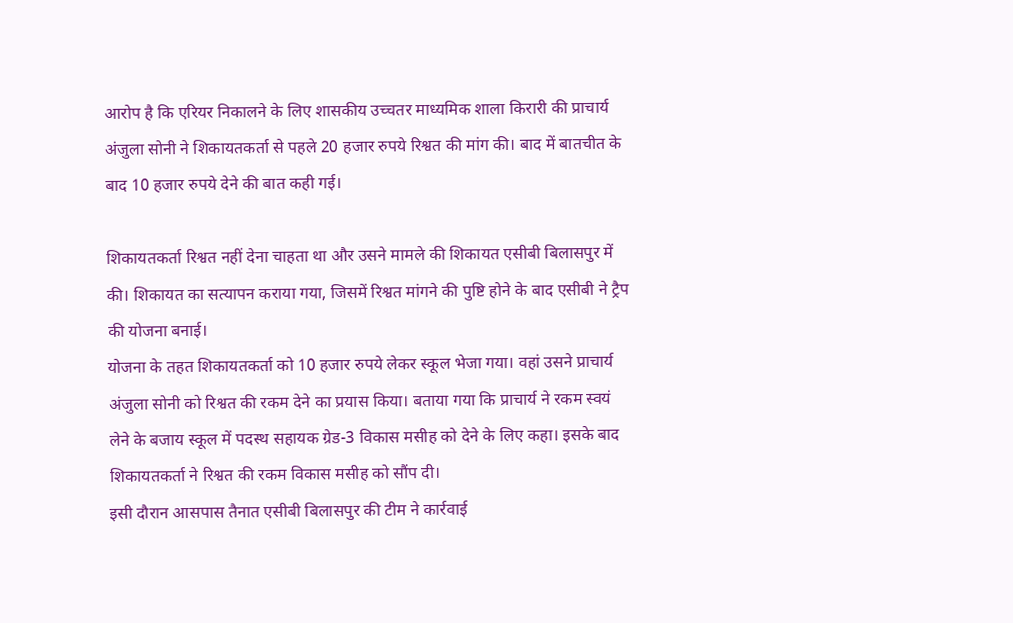आरोप है कि एरियर निकालने के लिए शासकीय उच्चतर माध्यमिक शाला किरारी की प्राचार्य अंजुला सोनी ने शिकायतकर्ता से पहले 20 हजार रुपये रिश्वत की मांग की। बाद में बातचीत के बाद 10 हजार रुपये देने की बात कही गई।

शिकायतकर्ता रिश्वत नहीं देना चाहता था और उसने मामले की शिकायत एसीबी बिलासपुर में की। शिकायत का सत्यापन कराया गया, जिसमें रिश्वत मांगने की पुष्टि होने के बाद एसीबी ने ट्रैप की योजना बनाई।
योजना के तहत शिकायतकर्ता को 10 हजार रुपये लेकर स्कूल भेजा गया। वहां उसने प्राचार्य अंजुला सोनी को रिश्वत की रकम देने का प्रयास किया। बताया गया कि प्राचार्य ने रकम स्वयं लेने के बजाय स्कूल में पदस्थ सहायक ग्रेड-3 विकास मसीह को देने के लिए कहा। इसके बाद शिकायतकर्ता ने रिश्वत की रकम विकास मसीह को सौंप दी।
इसी दौरान आसपास तैनात एसीबी बिलासपुर की टीम ने कार्रवाई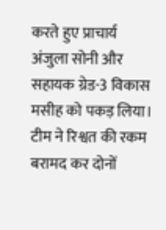करते हुए प्राचार्य अंजुला सोनी और सहायक ग्रेड-3 विकास मसीह को पकड़ लिया। टीम ने रिश्वत की रकम बरामद कर दोनों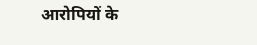आरोपियों के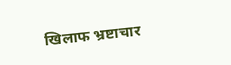खिलाफ भ्रष्टाचार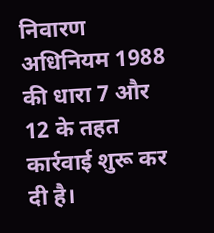निवारण अधिनियम 1988 की धारा 7 और 12 के तहत कार्रवाई शुरू कर दी है।